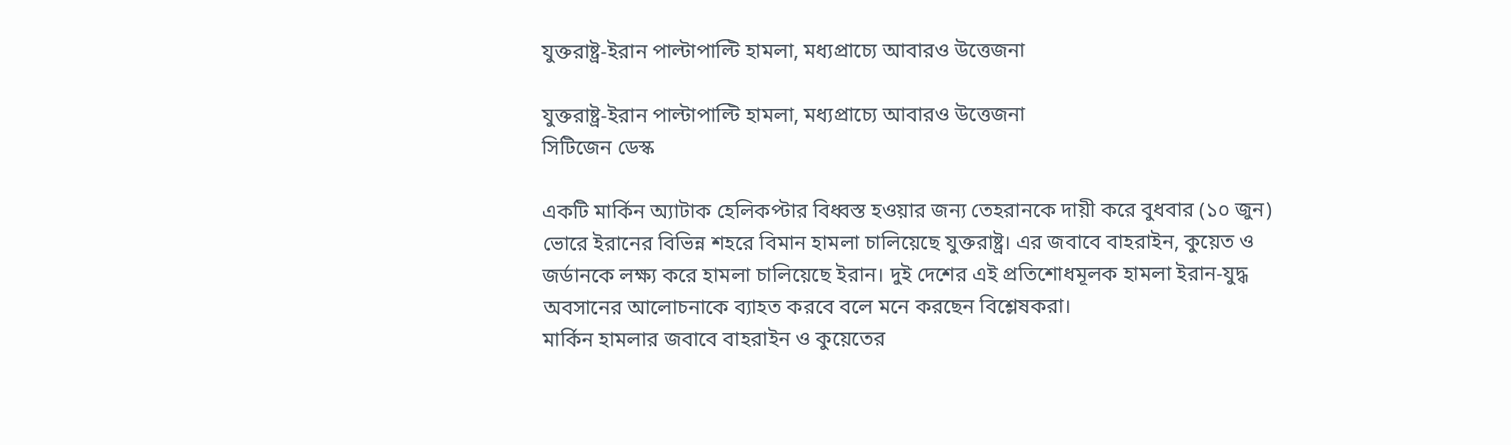যুক্তরাষ্ট্র-ইরান পাল্টাপাল্টি হামলা, মধ্যপ্রাচ্যে আবারও উত্তেজনা

যুক্তরাষ্ট্র-ইরান পাল্টাপাল্টি হামলা, মধ্যপ্রাচ্যে আবারও উত্তেজনা
সিটিজেন ডেস্ক

একটি মার্কিন অ্যাটাক হেলিকপ্টার বিধ্বস্ত হওয়ার জন্য তেহরানকে দায়ী করে বুধবার (১০ জুন) ভোরে ইরানের বিভিন্ন শহরে বিমান হামলা চালিয়েছে যুক্তরাষ্ট্র। এর জবাবে বাহরাইন, কুয়েত ও জর্ডানকে লক্ষ্য করে হামলা চালিয়েছে ইরান। দুই দেশের এই প্রতিশোধমূলক হামলা ইরান-যুদ্ধ অবসানের আলোচনাকে ব্যাহত করবে বলে মনে করছেন বিশ্লেষকরা।
মার্কিন হামলার জবাবে বাহরাইন ও কুয়েতের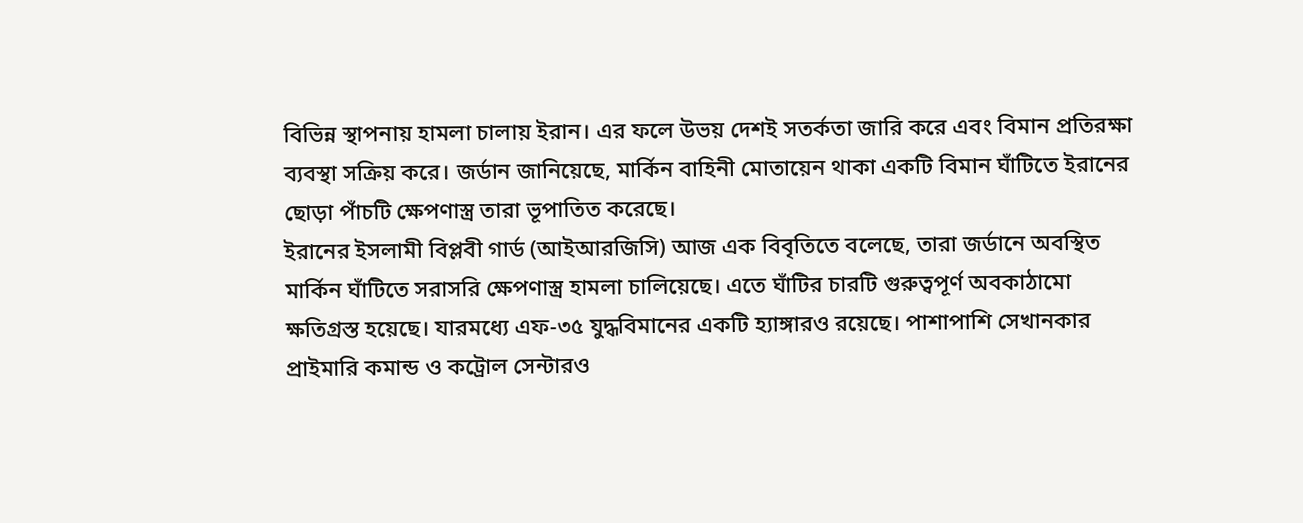বিভিন্ন স্থাপনায় হামলা চালায় ইরান। এর ফলে উভয় দেশই সতর্কতা জারি করে এবং বিমান প্রতিরক্ষা ব্যবস্থা সক্রিয় করে। জর্ডান জানিয়েছে, মার্কিন বাহিনী মোতায়েন থাকা একটি বিমান ঘাঁটিতে ইরানের ছোড়া পাঁচটি ক্ষেপণাস্ত্র তারা ভূপাতিত করেছে।
ইরানের ইসলামী বিপ্লবী গার্ড (আইআরজিসি) আজ এক বিবৃতিতে বলেছে, তারা জর্ডানে অবস্থিত মার্কিন ঘাঁটিতে সরাসরি ক্ষেপণাস্ত্র হামলা চালিয়েছে। এতে ঘাঁটির চারটি গুরুত্বপূর্ণ অবকাঠামো ক্ষতিগ্রস্ত হয়েছে। যারমধ্যে এফ-৩৫ যুদ্ধবিমানের একটি হ্যাঙ্গারও রয়েছে। পাশাপাশি সেখানকার প্রাইমারি কমান্ড ও কট্রোল সেন্টারও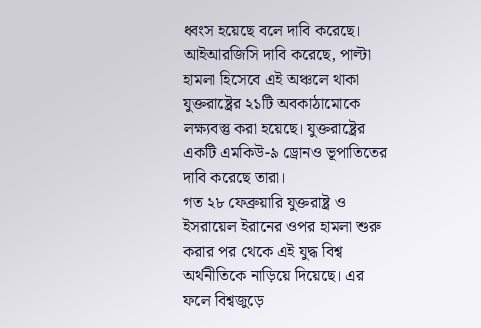ধ্বংস হয়েছে বলে দাবি করেছে।
আইআরজিসি দাবি করেছে, পাল্টা হামলা হিসেবে এই অঞ্চলে থাকা যুক্তরাষ্ট্রের ২১টি অবকাঠামোকে লক্ষ্যবস্তু করা হয়েছে। যুক্তরাষ্ট্রের একটি এমকিউ-৯ ড্রোনও ভূপাতিতের দাবি করেছে তারা।
গত ২৮ ফেব্রুয়ারি যুক্তরাষ্ট্র ও ইসরায়েল ইরানের ওপর হামলা শুরু করার পর থেকে এই যুদ্ধ বিশ্ব অর্থনীতিকে নাড়িয়ে দিয়েছে। এর ফলে বিশ্বজুড়ে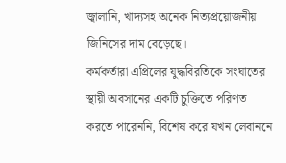জ্বালানি, খাদ্যসহ অনেক নিত্যপ্রয়োজনীয় জিনিসের দাম বেড়েছে।
কর্মকর্তারা এপ্রিলের যুদ্ধবিরতিকে সংঘাতের স্থায়ী অবসানের একটি চুক্তিতে পরিণত করতে পারেননি, বিশেষ করে যখন লেবাননে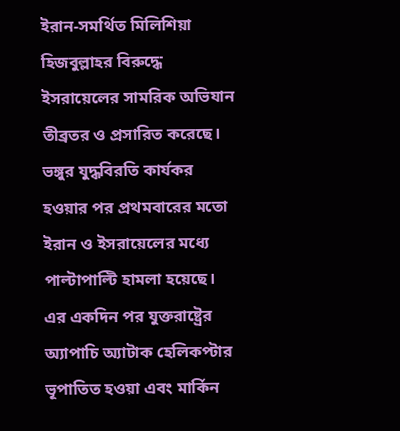ইরান-সমর্থিত মিলিশিয়া হিজবুল্লাহর বিরুদ্ধে ইসরায়েলের সামরিক অভিযান তীব্রতর ও প্রসারিত করেছে।
ভঙ্গুর যুদ্ধবিরতি কার্যকর হওয়ার পর প্রথমবারের মতো ইরান ও ইসরায়েলের মধ্যে পাল্টাপাল্টি হামলা হয়েছে। এর একদিন পর যুক্তরাষ্ট্রের অ্যাপাচি অ্যাটাক হেলিকপ্টার ভূপাতিত হওয়া এবং মার্কিন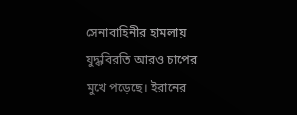সেনাবাহিনীর হামলায় যুদ্ধবিরতি আরও চাপের মুখে পড়েছে। ইরানের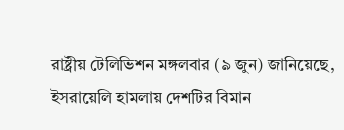রাষ্ট্রীয় টেলিভিশন মঙ্গলবার (৯ জুন) জানিয়েছে, ইসরায়েলি হামলায় দেশটির বিমান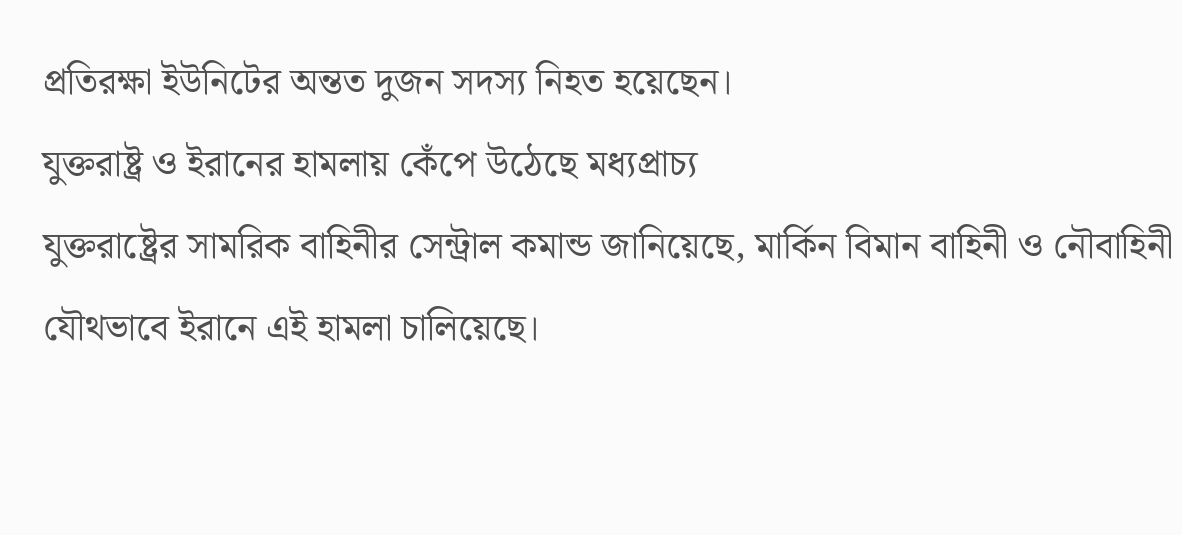প্রতিরক্ষা ইউনিটের অন্তত দুজন সদস্য নিহত হয়েছেন।
যুক্তরাষ্ট্র ও ইরানের হামলায় কেঁপে উঠেছে মধ্যপ্রাচ্য
যুক্তরাষ্ট্রের সামরিক বাহিনীর সেন্ট্রাল কমান্ড জানিয়েছে, মার্কিন বিমান বাহিনী ও নৌবাহিনী যৌথভাবে ইরানে এই হামলা চালিয়েছে।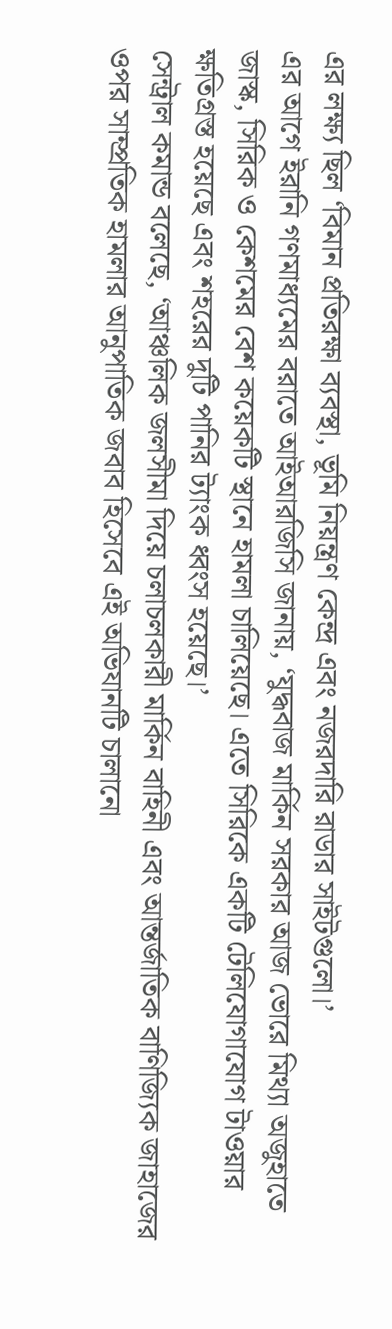এর লক্ষ্য ছিল ‘বিমান প্রতিরক্ষা ব্যবস্থা, ভূমি নিয়ন্ত্রণ কেন্দ্র এবং নজরদারি রাডার সাইটগুলো।’
এর আগে ইরানি গণমাধ্যমের বরাতে আইআরজিসি জানায়, ‘যুদ্ধবাজ মার্কিন সরকার আজ ভোরে মিথ্যা অজুহাতে জাস্ক, সিরিক ও কেশমের বেশ কয়েকটি স্থানে হামলা চালিয়েছে। এতে সিরিকে একটি টেলিযোগাযোগ টাওয়ার ক্ষতিগ্রস্ত হয়েছে এবং শহরের দুটি পানির ট্যাংক ধ্বংস হয়েছে।’
সেন্ট্রাল কমান্ড বলেছে, ‘আঞ্চলিক জলসীমা দিয়ে চলাচলকারী মার্কিন বাহিনী এবং আন্তর্জাতিক বাণিজ্যিক জাহাজের ওপর সাম্প্রতিক হামলার আনুপাতিক জবাব হিসেবে এই অভিযানটি চালানো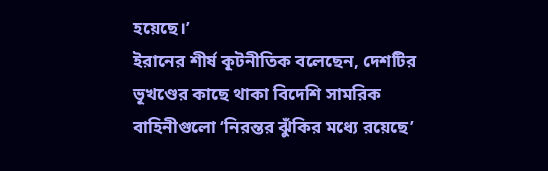হয়েছে।’
ইরানের শীর্ষ কূটনীতিক বলেছেন, দেশটির ভূখণ্ডের কাছে থাকা বিদেশি সামরিক বাহিনীগুলো ‘নিরন্তর ঝুঁকির মধ্যে রয়েছে’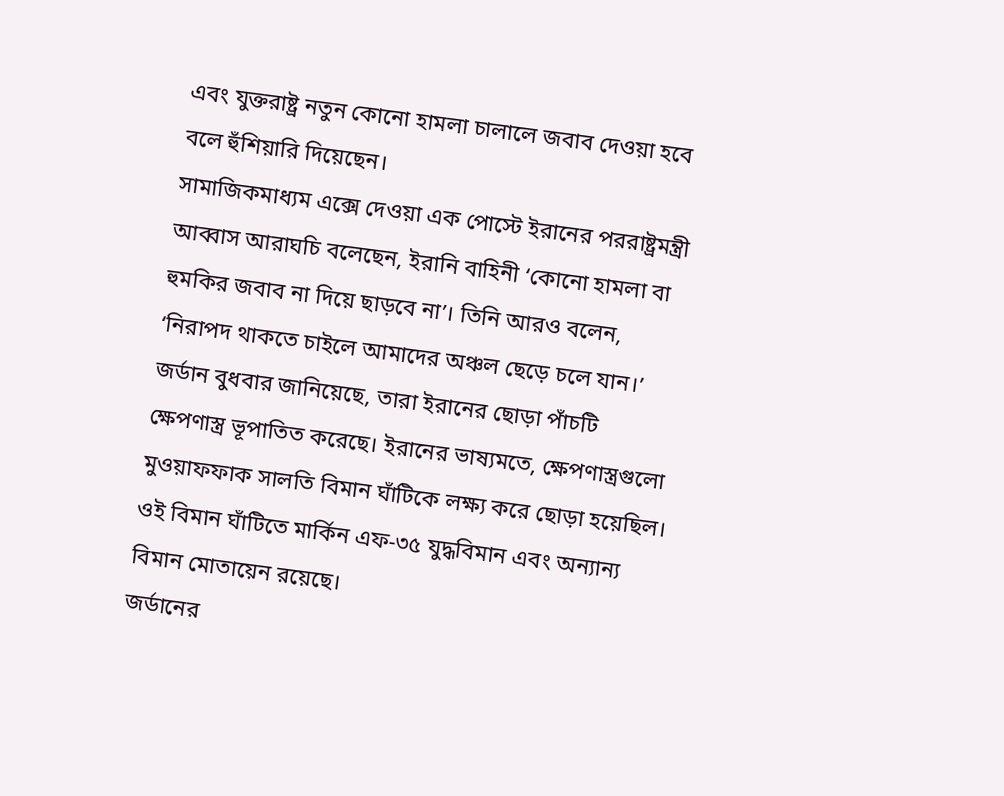এবং যুক্তরাষ্ট্র নতুন কোনো হামলা চালালে জবাব দেওয়া হবে বলে হুঁশিয়ারি দিয়েছেন।
সামাজিকমাধ্যম এক্সে দেওয়া এক পোস্টে ইরানের পররাষ্ট্রমন্ত্রী আব্বাস আরাঘচি বলেছেন, ইরানি বাহিনী ‘কোনো হামলা বা হুমকির জবাব না দিয়ে ছাড়বে না’। তিনি আরও বলেন, ‘নিরাপদ থাকতে চাইলে আমাদের অঞ্চল ছেড়ে চলে যান।’
জর্ডান বুধবার জানিয়েছে, তারা ইরানের ছোড়া পাঁচটি ক্ষেপণাস্ত্র ভূপাতিত করেছে। ইরানের ভাষ্যমতে, ক্ষেপণাস্ত্রগুলো মুওয়াফফাক সালতি বিমান ঘাঁটিকে লক্ষ্য করে ছোড়া হয়েছিল। ওই বিমান ঘাঁটিতে মার্কিন এফ-৩৫ যুদ্ধবিমান এবং অন্যান্য বিমান মোতায়েন রয়েছে।
জর্ডানের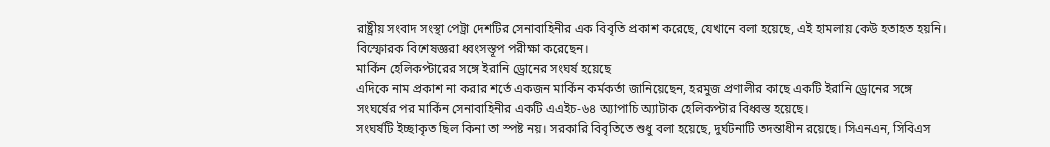রাষ্ট্রীয় সংবাদ সংস্থা পেট্রা দেশটির সেনাবাহিনীর এক বিবৃতি প্রকাশ করেছে, যেখানে বলা হয়েছে, এই হামলায় কেউ হতাহত হয়নি। বিস্ফোরক বিশেষজ্ঞরা ধ্বংসস্তূপ পরীক্ষা করেছেন।
মার্কিন হেলিকপ্টারের সঙ্গে ইরানি ড্রোনের সংঘর্ষ হয়েছে
এদিকে নাম প্রকাশ না করার শর্তে একজন মার্কিন কর্মকর্তা জানিয়েছেন, হরমুজ প্রণালীর কাছে একটি ইরানি ড্রোনের সঙ্গে সংঘর্ষের পর মার্কিন সেনাবাহিনীর একটি এএইচ-৬৪ অ্যাপাচি অ্যাটাক হেলিকপ্টার বিধ্বস্ত হয়েছে।
সংঘর্ষটি ইচ্ছাকৃত ছিল কিনা তা স্পষ্ট নয়। সরকারি বিবৃতিতে শুধু বলা হয়েছে, দুর্ঘটনাটি তদন্তাধীন রয়েছে। সিএনএন, সিবিএস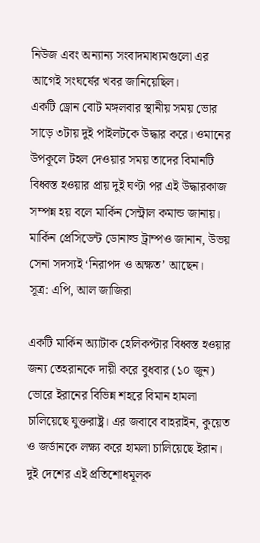নিউজ এবং অন্যান্য সংবাদমাধ্যমগুলো এর আগেই সংঘর্ষের খবর জানিয়েছিল।
একটি ড্রোন বোট মঙ্গলবার স্থানীয় সময় ভোর সাড়ে ৩টায় দুই পাইলটকে উদ্ধার করে। ওমানের উপকূলে টহল দেওয়ার সময় তাদের বিমানটি বিধ্বস্ত হওয়ার প্রায় দুই ঘণ্টা পর এই উদ্ধারকাজ সম্পন্ন হয় বলে মার্কিন সেন্ট্রাল কমান্ড জানায়।
মার্কিন প্রেসিডেন্ট ডোনাল্ড ট্রাম্পও জানান, উভয় সেনা সদস্যই ‘নিরাপদ ও অক্ষত’ আছেন।
সূত্র: এপি, আল জাজিরা

একটি মার্কিন অ্যাটাক হেলিকপ্টার বিধ্বস্ত হওয়ার জন্য তেহরানকে দায়ী করে বুধবার (১০ জুন) ভোরে ইরানের বিভিন্ন শহরে বিমান হামলা চালিয়েছে যুক্তরাষ্ট্র। এর জবাবে বাহরাইন, কুয়েত ও জর্ডানকে লক্ষ্য করে হামলা চালিয়েছে ইরান। দুই দেশের এই প্রতিশোধমূলক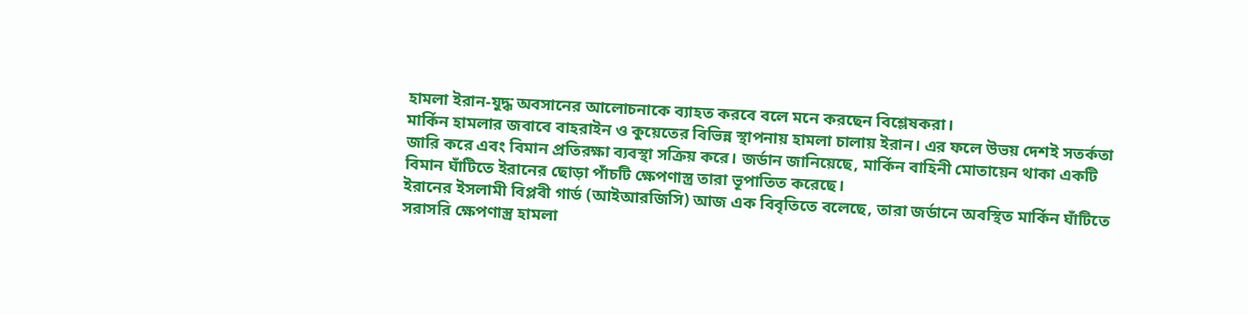হামলা ইরান-যুদ্ধ অবসানের আলোচনাকে ব্যাহত করবে বলে মনে করছেন বিশ্লেষকরা।
মার্কিন হামলার জবাবে বাহরাইন ও কুয়েতের বিভিন্ন স্থাপনায় হামলা চালায় ইরান। এর ফলে উভয় দেশই সতর্কতা জারি করে এবং বিমান প্রতিরক্ষা ব্যবস্থা সক্রিয় করে। জর্ডান জানিয়েছে, মার্কিন বাহিনী মোতায়েন থাকা একটি বিমান ঘাঁটিতে ইরানের ছোড়া পাঁচটি ক্ষেপণাস্ত্র তারা ভূপাতিত করেছে।
ইরানের ইসলামী বিপ্লবী গার্ড (আইআরজিসি) আজ এক বিবৃতিতে বলেছে, তারা জর্ডানে অবস্থিত মার্কিন ঘাঁটিতে সরাসরি ক্ষেপণাস্ত্র হামলা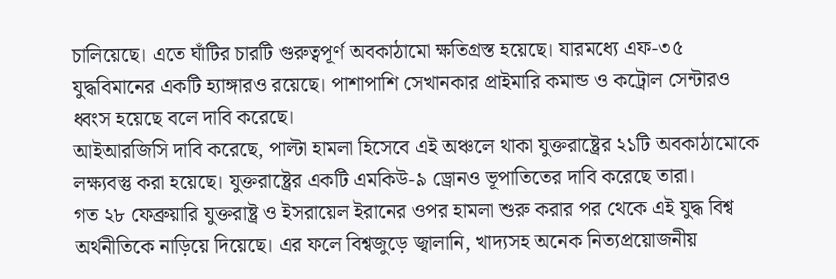চালিয়েছে। এতে ঘাঁটির চারটি গুরুত্বপূর্ণ অবকাঠামো ক্ষতিগ্রস্ত হয়েছে। যারমধ্যে এফ-৩৫ যুদ্ধবিমানের একটি হ্যাঙ্গারও রয়েছে। পাশাপাশি সেখানকার প্রাইমারি কমান্ড ও কট্রোল সেন্টারও ধ্বংস হয়েছে বলে দাবি করেছে।
আইআরজিসি দাবি করেছে, পাল্টা হামলা হিসেবে এই অঞ্চলে থাকা যুক্তরাষ্ট্রের ২১টি অবকাঠামোকে লক্ষ্যবস্তু করা হয়েছে। যুক্তরাষ্ট্রের একটি এমকিউ-৯ ড্রোনও ভূপাতিতের দাবি করেছে তারা।
গত ২৮ ফেব্রুয়ারি যুক্তরাষ্ট্র ও ইসরায়েল ইরানের ওপর হামলা শুরু করার পর থেকে এই যুদ্ধ বিশ্ব অর্থনীতিকে নাড়িয়ে দিয়েছে। এর ফলে বিশ্বজুড়ে জ্বালানি, খাদ্যসহ অনেক নিত্যপ্রয়োজনীয়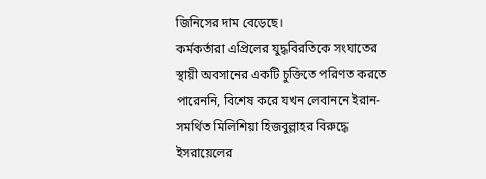জিনিসের দাম বেড়েছে।
কর্মকর্তারা এপ্রিলের যুদ্ধবিরতিকে সংঘাতের স্থায়ী অবসানের একটি চুক্তিতে পরিণত করতে পারেননি, বিশেষ করে যখন লেবাননে ইরান-সমর্থিত মিলিশিয়া হিজবুল্লাহর বিরুদ্ধে ইসরায়েলের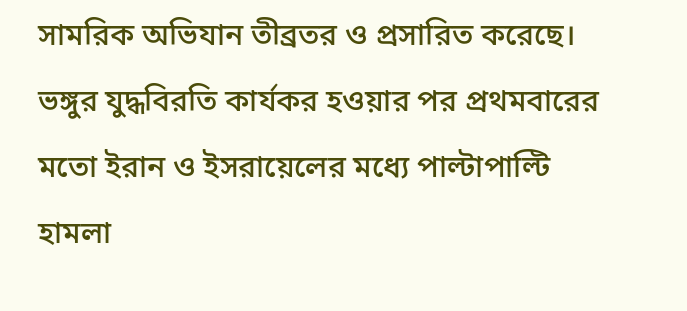সামরিক অভিযান তীব্রতর ও প্রসারিত করেছে।
ভঙ্গুর যুদ্ধবিরতি কার্যকর হওয়ার পর প্রথমবারের মতো ইরান ও ইসরায়েলের মধ্যে পাল্টাপাল্টি হামলা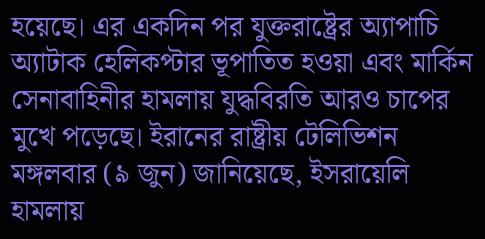হয়েছে। এর একদিন পর যুক্তরাষ্ট্রের অ্যাপাচি অ্যাটাক হেলিকপ্টার ভূপাতিত হওয়া এবং মার্কিন সেনাবাহিনীর হামলায় যুদ্ধবিরতি আরও চাপের মুখে পড়েছে। ইরানের রাষ্ট্রীয় টেলিভিশন মঙ্গলবার (৯ জুন) জানিয়েছে, ইসরায়েলি হামলায়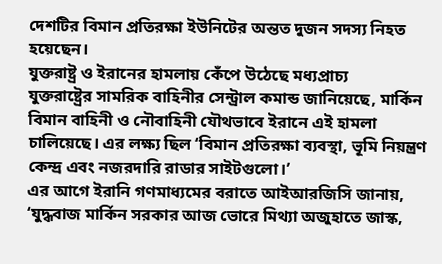দেশটির বিমান প্রতিরক্ষা ইউনিটের অন্তত দুজন সদস্য নিহত হয়েছেন।
যুক্তরাষ্ট্র ও ইরানের হামলায় কেঁপে উঠেছে মধ্যপ্রাচ্য
যুক্তরাষ্ট্রের সামরিক বাহিনীর সেন্ট্রাল কমান্ড জানিয়েছে, মার্কিন বিমান বাহিনী ও নৌবাহিনী যৌথভাবে ইরানে এই হামলা চালিয়েছে। এর লক্ষ্য ছিল ‘বিমান প্রতিরক্ষা ব্যবস্থা, ভূমি নিয়ন্ত্রণ কেন্দ্র এবং নজরদারি রাডার সাইটগুলো।’
এর আগে ইরানি গণমাধ্যমের বরাতে আইআরজিসি জানায়, ‘যুদ্ধবাজ মার্কিন সরকার আজ ভোরে মিথ্যা অজুহাতে জাস্ক,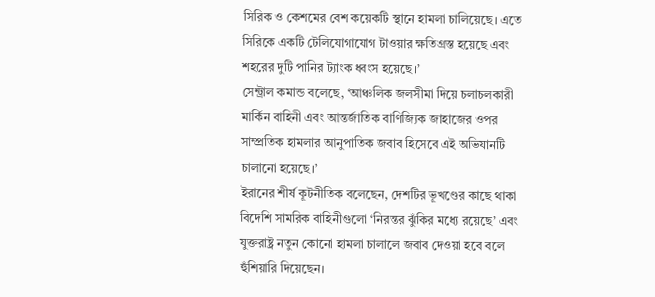সিরিক ও কেশমের বেশ কয়েকটি স্থানে হামলা চালিয়েছে। এতে সিরিকে একটি টেলিযোগাযোগ টাওয়ার ক্ষতিগ্রস্ত হয়েছে এবং শহরের দুটি পানির ট্যাংক ধ্বংস হয়েছে।’
সেন্ট্রাল কমান্ড বলেছে, ‘আঞ্চলিক জলসীমা দিয়ে চলাচলকারী মার্কিন বাহিনী এবং আন্তর্জাতিক বাণিজ্যিক জাহাজের ওপর সাম্প্রতিক হামলার আনুপাতিক জবাব হিসেবে এই অভিযানটি চালানো হয়েছে।’
ইরানের শীর্ষ কূটনীতিক বলেছেন, দেশটির ভূখণ্ডের কাছে থাকা বিদেশি সামরিক বাহিনীগুলো ‘নিরন্তর ঝুঁকির মধ্যে রয়েছে’ এবং যুক্তরাষ্ট্র নতুন কোনো হামলা চালালে জবাব দেওয়া হবে বলে হুঁশিয়ারি দিয়েছেন।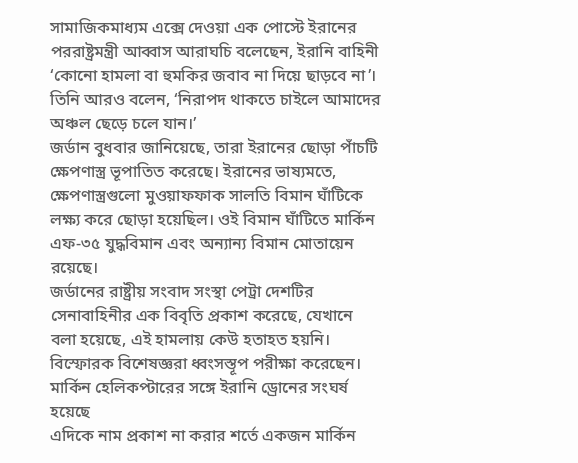সামাজিকমাধ্যম এক্সে দেওয়া এক পোস্টে ইরানের পররাষ্ট্রমন্ত্রী আব্বাস আরাঘচি বলেছেন, ইরানি বাহিনী ‘কোনো হামলা বা হুমকির জবাব না দিয়ে ছাড়বে না’। তিনি আরও বলেন, ‘নিরাপদ থাকতে চাইলে আমাদের অঞ্চল ছেড়ে চলে যান।’
জর্ডান বুধবার জানিয়েছে, তারা ইরানের ছোড়া পাঁচটি ক্ষেপণাস্ত্র ভূপাতিত করেছে। ইরানের ভাষ্যমতে, ক্ষেপণাস্ত্রগুলো মুওয়াফফাক সালতি বিমান ঘাঁটিকে লক্ষ্য করে ছোড়া হয়েছিল। ওই বিমান ঘাঁটিতে মার্কিন এফ-৩৫ যুদ্ধবিমান এবং অন্যান্য বিমান মোতায়েন রয়েছে।
জর্ডানের রাষ্ট্রীয় সংবাদ সংস্থা পেট্রা দেশটির সেনাবাহিনীর এক বিবৃতি প্রকাশ করেছে, যেখানে বলা হয়েছে, এই হামলায় কেউ হতাহত হয়নি। বিস্ফোরক বিশেষজ্ঞরা ধ্বংসস্তূপ পরীক্ষা করেছেন।
মার্কিন হেলিকপ্টারের সঙ্গে ইরানি ড্রোনের সংঘর্ষ হয়েছে
এদিকে নাম প্রকাশ না করার শর্তে একজন মার্কিন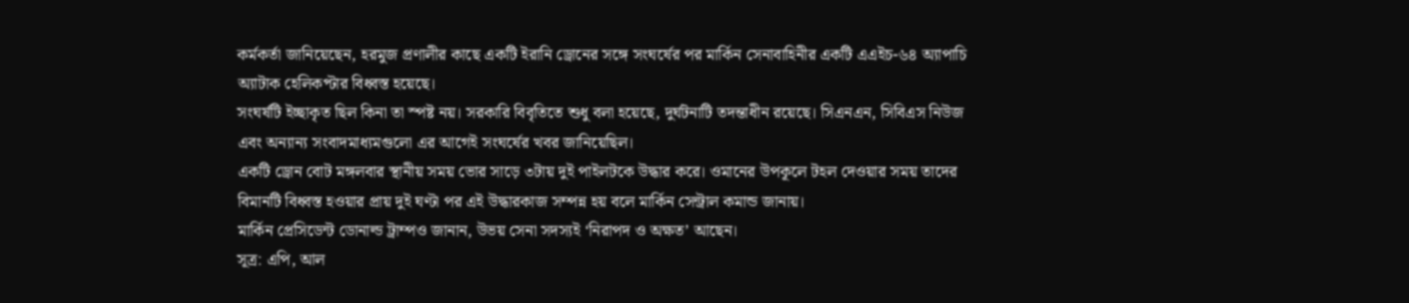কর্মকর্তা জানিয়েছেন, হরমুজ প্রণালীর কাছে একটি ইরানি ড্রোনের সঙ্গে সংঘর্ষের পর মার্কিন সেনাবাহিনীর একটি এএইচ-৬৪ অ্যাপাচি অ্যাটাক হেলিকপ্টার বিধ্বস্ত হয়েছে।
সংঘর্ষটি ইচ্ছাকৃত ছিল কিনা তা স্পষ্ট নয়। সরকারি বিবৃতিতে শুধু বলা হয়েছে, দুর্ঘটনাটি তদন্তাধীন রয়েছে। সিএনএন, সিবিএস নিউজ এবং অন্যান্য সংবাদমাধ্যমগুলো এর আগেই সংঘর্ষের খবর জানিয়েছিল।
একটি ড্রোন বোট মঙ্গলবার স্থানীয় সময় ভোর সাড়ে ৩টায় দুই পাইলটকে উদ্ধার করে। ওমানের উপকূলে টহল দেওয়ার সময় তাদের বিমানটি বিধ্বস্ত হওয়ার প্রায় দুই ঘণ্টা পর এই উদ্ধারকাজ সম্পন্ন হয় বলে মার্কিন সেন্ট্রাল কমান্ড জানায়।
মার্কিন প্রেসিডেন্ট ডোনাল্ড ট্রাম্পও জানান, উভয় সেনা সদস্যই ‘নিরাপদ ও অক্ষত’ আছেন।
সূত্র: এপি, আল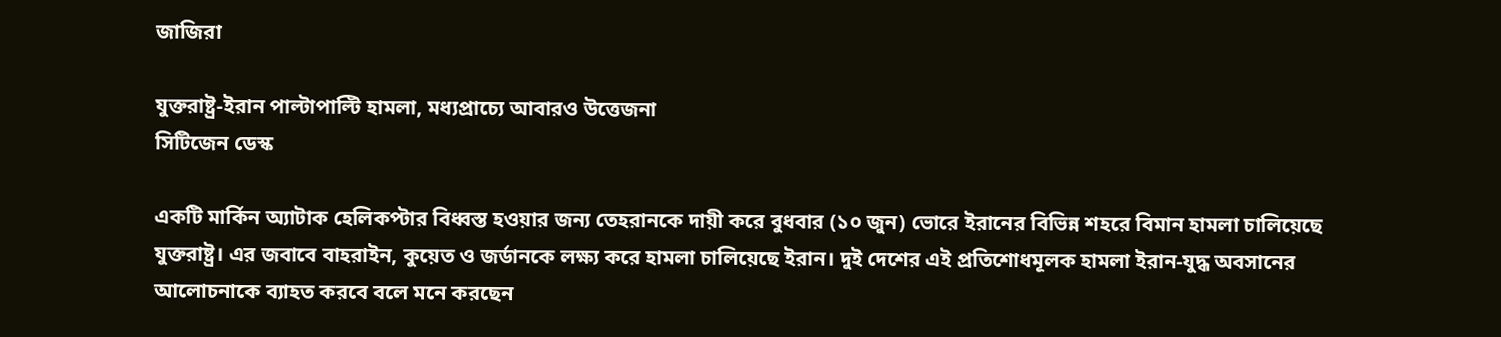জাজিরা

যুক্তরাষ্ট্র-ইরান পাল্টাপাল্টি হামলা, মধ্যপ্রাচ্যে আবারও উত্তেজনা
সিটিজেন ডেস্ক

একটি মার্কিন অ্যাটাক হেলিকপ্টার বিধ্বস্ত হওয়ার জন্য তেহরানকে দায়ী করে বুধবার (১০ জুন) ভোরে ইরানের বিভিন্ন শহরে বিমান হামলা চালিয়েছে যুক্তরাষ্ট্র। এর জবাবে বাহরাইন, কুয়েত ও জর্ডানকে লক্ষ্য করে হামলা চালিয়েছে ইরান। দুই দেশের এই প্রতিশোধমূলক হামলা ইরান-যুদ্ধ অবসানের আলোচনাকে ব্যাহত করবে বলে মনে করছেন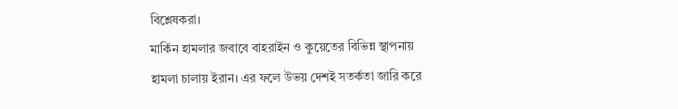বিশ্লেষকরা।
মার্কিন হামলার জবাবে বাহরাইন ও কুয়েতের বিভিন্ন স্থাপনায় হামলা চালায় ইরান। এর ফলে উভয় দেশই সতর্কতা জারি করে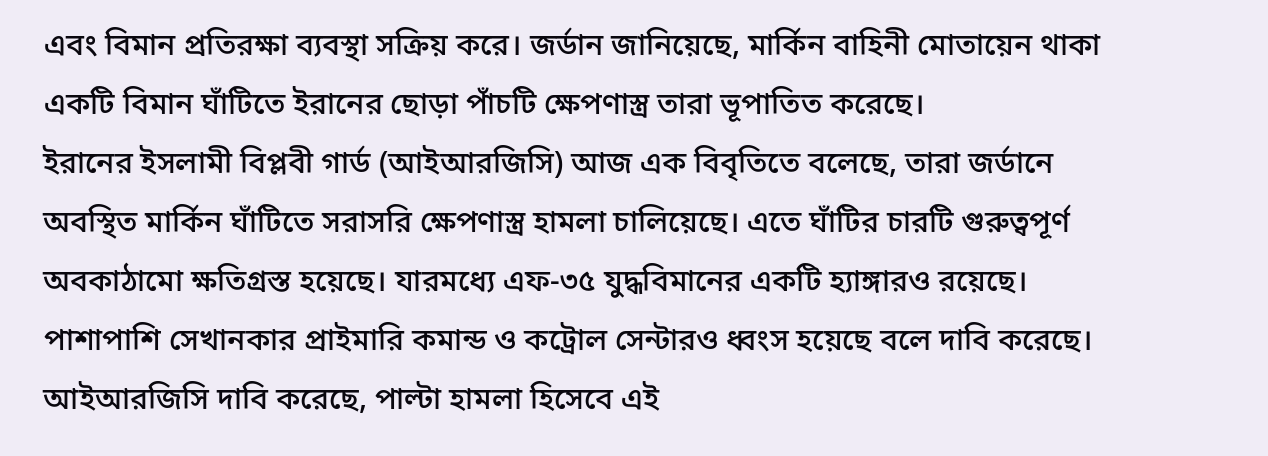এবং বিমান প্রতিরক্ষা ব্যবস্থা সক্রিয় করে। জর্ডান জানিয়েছে, মার্কিন বাহিনী মোতায়েন থাকা একটি বিমান ঘাঁটিতে ইরানের ছোড়া পাঁচটি ক্ষেপণাস্ত্র তারা ভূপাতিত করেছে।
ইরানের ইসলামী বিপ্লবী গার্ড (আইআরজিসি) আজ এক বিবৃতিতে বলেছে, তারা জর্ডানে অবস্থিত মার্কিন ঘাঁটিতে সরাসরি ক্ষেপণাস্ত্র হামলা চালিয়েছে। এতে ঘাঁটির চারটি গুরুত্বপূর্ণ অবকাঠামো ক্ষতিগ্রস্ত হয়েছে। যারমধ্যে এফ-৩৫ যুদ্ধবিমানের একটি হ্যাঙ্গারও রয়েছে। পাশাপাশি সেখানকার প্রাইমারি কমান্ড ও কট্রোল সেন্টারও ধ্বংস হয়েছে বলে দাবি করেছে।
আইআরজিসি দাবি করেছে, পাল্টা হামলা হিসেবে এই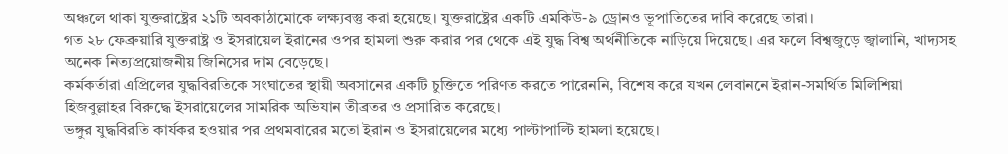অঞ্চলে থাকা যুক্তরাষ্ট্রের ২১টি অবকাঠামোকে লক্ষ্যবস্তু করা হয়েছে। যুক্তরাষ্ট্রের একটি এমকিউ-৯ ড্রোনও ভূপাতিতের দাবি করেছে তারা।
গত ২৮ ফেব্রুয়ারি যুক্তরাষ্ট্র ও ইসরায়েল ইরানের ওপর হামলা শুরু করার পর থেকে এই যুদ্ধ বিশ্ব অর্থনীতিকে নাড়িয়ে দিয়েছে। এর ফলে বিশ্বজুড়ে জ্বালানি, খাদ্যসহ অনেক নিত্যপ্রয়োজনীয় জিনিসের দাম বেড়েছে।
কর্মকর্তারা এপ্রিলের যুদ্ধবিরতিকে সংঘাতের স্থায়ী অবসানের একটি চুক্তিতে পরিণত করতে পারেননি, বিশেষ করে যখন লেবাননে ইরান-সমর্থিত মিলিশিয়া হিজবুল্লাহর বিরুদ্ধে ইসরায়েলের সামরিক অভিযান তীব্রতর ও প্রসারিত করেছে।
ভঙ্গুর যুদ্ধবিরতি কার্যকর হওয়ার পর প্রথমবারের মতো ইরান ও ইসরায়েলের মধ্যে পাল্টাপাল্টি হামলা হয়েছে।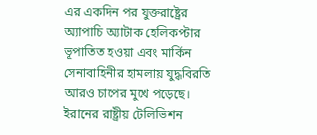এর একদিন পর যুক্তরাষ্ট্রের অ্যাপাচি অ্যাটাক হেলিকপ্টার ভূপাতিত হওয়া এবং মার্কিন সেনাবাহিনীর হামলায় যুদ্ধবিরতি আরও চাপের মুখে পড়েছে। ইরানের রাষ্ট্রীয় টেলিভিশন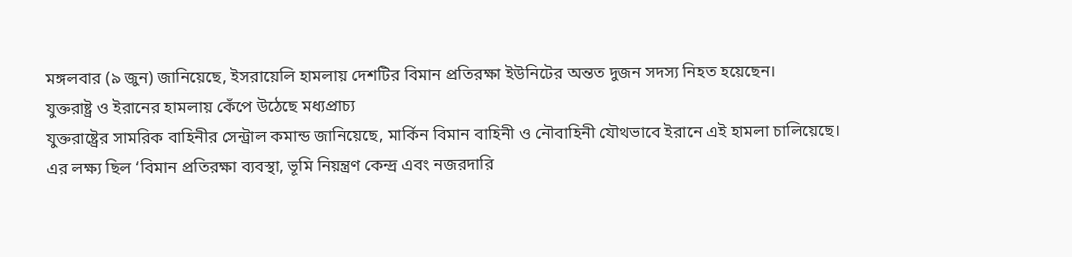মঙ্গলবার (৯ জুন) জানিয়েছে, ইসরায়েলি হামলায় দেশটির বিমান প্রতিরক্ষা ইউনিটের অন্তত দুজন সদস্য নিহত হয়েছেন।
যুক্তরাষ্ট্র ও ইরানের হামলায় কেঁপে উঠেছে মধ্যপ্রাচ্য
যুক্তরাষ্ট্রের সামরিক বাহিনীর সেন্ট্রাল কমান্ড জানিয়েছে, মার্কিন বিমান বাহিনী ও নৌবাহিনী যৌথভাবে ইরানে এই হামলা চালিয়েছে। এর লক্ষ্য ছিল ‘বিমান প্রতিরক্ষা ব্যবস্থা, ভূমি নিয়ন্ত্রণ কেন্দ্র এবং নজরদারি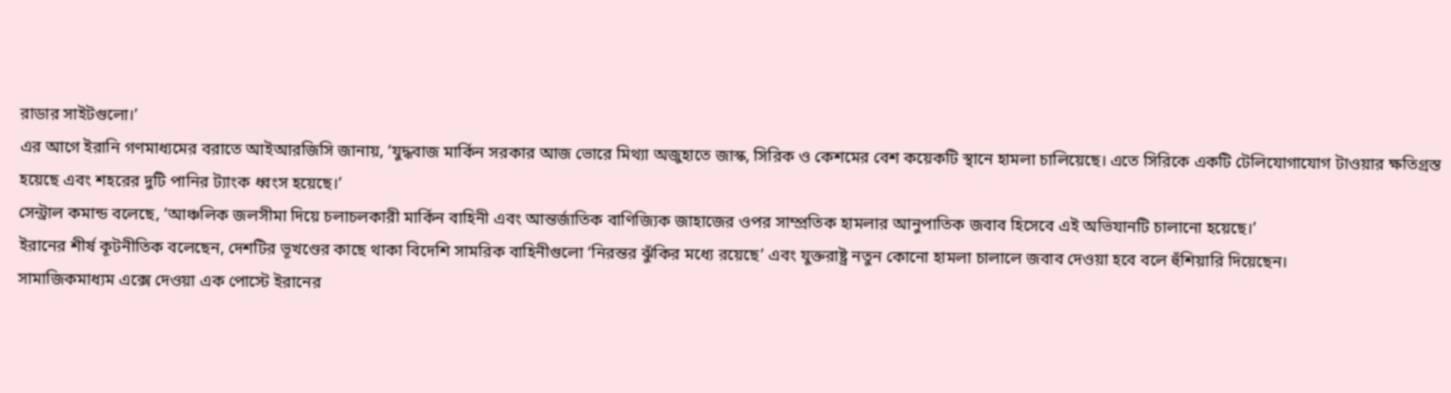রাডার সাইটগুলো।’
এর আগে ইরানি গণমাধ্যমের বরাতে আইআরজিসি জানায়, ‘যুদ্ধবাজ মার্কিন সরকার আজ ভোরে মিথ্যা অজুহাতে জাস্ক, সিরিক ও কেশমের বেশ কয়েকটি স্থানে হামলা চালিয়েছে। এতে সিরিকে একটি টেলিযোগাযোগ টাওয়ার ক্ষতিগ্রস্ত হয়েছে এবং শহরের দুটি পানির ট্যাংক ধ্বংস হয়েছে।’
সেন্ট্রাল কমান্ড বলেছে, ‘আঞ্চলিক জলসীমা দিয়ে চলাচলকারী মার্কিন বাহিনী এবং আন্তর্জাতিক বাণিজ্যিক জাহাজের ওপর সাম্প্রতিক হামলার আনুপাতিক জবাব হিসেবে এই অভিযানটি চালানো হয়েছে।’
ইরানের শীর্ষ কূটনীতিক বলেছেন, দেশটির ভূখণ্ডের কাছে থাকা বিদেশি সামরিক বাহিনীগুলো ‘নিরন্তর ঝুঁকির মধ্যে রয়েছে’ এবং যুক্তরাষ্ট্র নতুন কোনো হামলা চালালে জবাব দেওয়া হবে বলে হুঁশিয়ারি দিয়েছেন।
সামাজিকমাধ্যম এক্সে দেওয়া এক পোস্টে ইরানের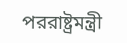পররাষ্ট্রমন্ত্রী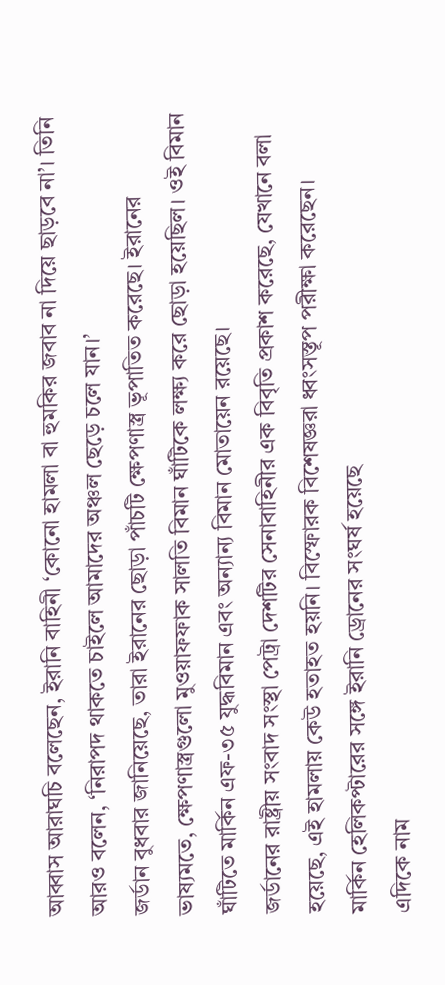আব্বাস আরাঘচি বলেছেন, ইরানি বাহিনী ‘কোনো হামলা বা হুমকির জবাব না দিয়ে ছাড়বে না’। তিনি আরও বলেন, ‘নিরাপদ থাকতে চাইলে আমাদের অঞ্চল ছেড়ে চলে যান।’
জর্ডান বুধবার জানিয়েছে, তারা ইরানের ছোড়া পাঁচটি ক্ষেপণাস্ত্র ভূপাতিত করেছে। ইরানের ভাষ্যমতে, ক্ষেপণাস্ত্রগুলো মুওয়াফফাক সালতি বিমান ঘাঁটিকে লক্ষ্য করে ছোড়া হয়েছিল। ওই বিমান ঘাঁটিতে মার্কিন এফ-৩৫ যুদ্ধবিমান এবং অন্যান্য বিমান মোতায়েন রয়েছে।
জর্ডানের রাষ্ট্রীয় সংবাদ সংস্থা পেট্রা দেশটির সেনাবাহিনীর এক বিবৃতি প্রকাশ করেছে, যেখানে বলা হয়েছে, এই হামলায় কেউ হতাহত হয়নি। বিস্ফোরক বিশেষজ্ঞরা ধ্বংসস্তূপ পরীক্ষা করেছেন।
মার্কিন হেলিকপ্টারের সঙ্গে ইরানি ড্রোনের সংঘর্ষ হয়েছে
এদিকে নাম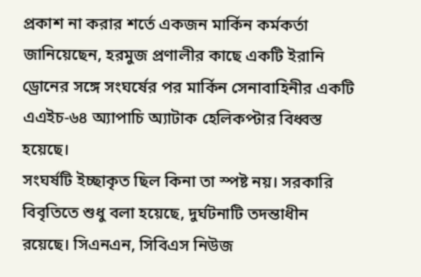প্রকাশ না করার শর্তে একজন মার্কিন কর্মকর্তা জানিয়েছেন, হরমুজ প্রণালীর কাছে একটি ইরানি ড্রোনের সঙ্গে সংঘর্ষের পর মার্কিন সেনাবাহিনীর একটি এএইচ-৬৪ অ্যাপাচি অ্যাটাক হেলিকপ্টার বিধ্বস্ত হয়েছে।
সংঘর্ষটি ইচ্ছাকৃত ছিল কিনা তা স্পষ্ট নয়। সরকারি বিবৃতিতে শুধু বলা হয়েছে, দুর্ঘটনাটি তদন্তাধীন রয়েছে। সিএনএন, সিবিএস নিউজ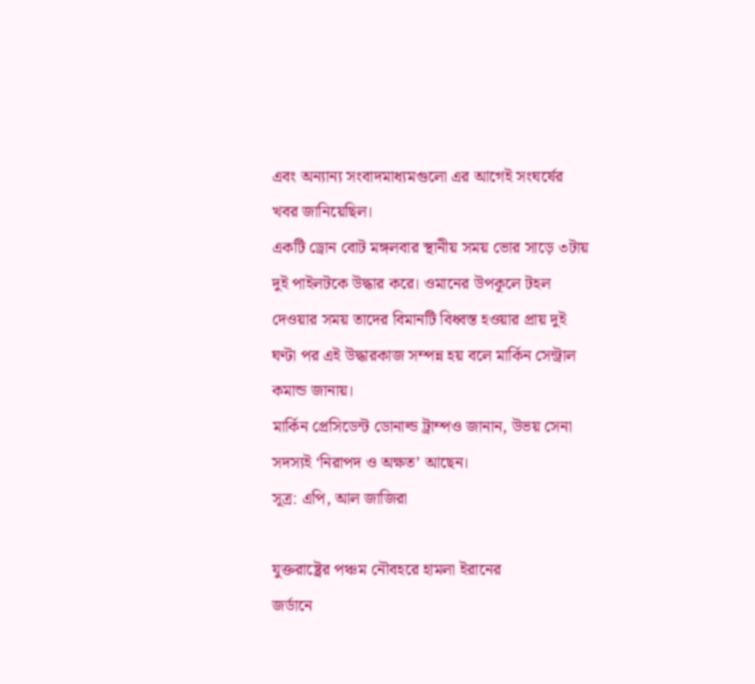এবং অন্যান্য সংবাদমাধ্যমগুলো এর আগেই সংঘর্ষের খবর জানিয়েছিল।
একটি ড্রোন বোট মঙ্গলবার স্থানীয় সময় ভোর সাড়ে ৩টায় দুই পাইলটকে উদ্ধার করে। ওমানের উপকূলে টহল দেওয়ার সময় তাদের বিমানটি বিধ্বস্ত হওয়ার প্রায় দুই ঘণ্টা পর এই উদ্ধারকাজ সম্পন্ন হয় বলে মার্কিন সেন্ট্রাল কমান্ড জানায়।
মার্কিন প্রেসিডেন্ট ডোনাল্ড ট্রাম্পও জানান, উভয় সেনা সদস্যই ‘নিরাপদ ও অক্ষত’ আছেন।
সূত্র: এপি, আল জাজিরা

যুক্তরাষ্ট্রের পঞ্চম নৌবহরে হামলা ইরানের
জর্ডানে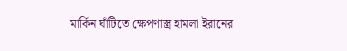মার্কিন ঘাঁটিতে ক্ষেপণাস্ত্র হামলা ইরানের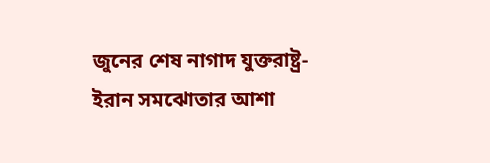জুনের শেষ নাগাদ যুক্তরাষ্ট্র-ইরান সমঝোতার আশা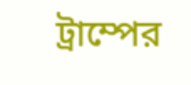ট্রাম্পের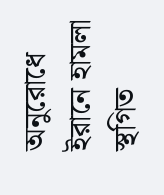অনুরোধে ইরানে হামলা স্থগিত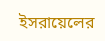ইসরায়েলের